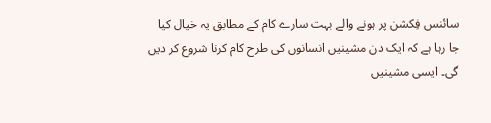سائنس فِکشن پر ہونے والے بہت سارے کام کے مطابق یہ خیال کیا جا رہا ہے کہ ایک دن مشینیں انسانوں کی طرح کام کرنا شروع کر دیں گی۔ ایسی مشینیں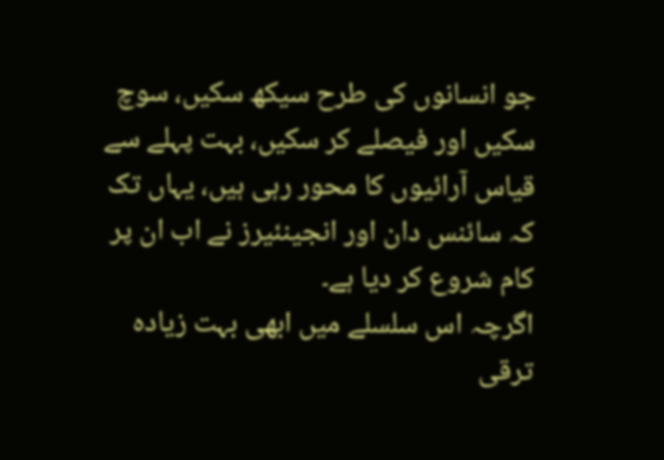جو انسانوں کی طرح سیکھ سکیں، سوچ سکیں اور فیصلے کر سکیں، بہت پہلے سے قیاس آرائیوں کا محور رہی ہیں، یہاں تک کہ سائنس دان اور انجینئیرز نے اب ان پر کام شروع کر دیا ہے۔
اگرچہ اس سلسلے میں ابھی بہت زیادہ ترقی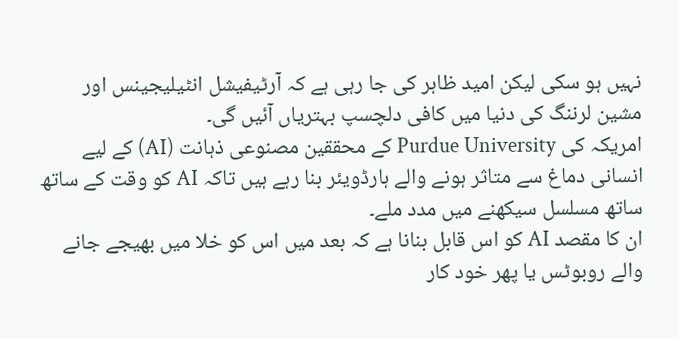نہیں ہو سکی لیکن امید ظاہر کی جا رہی ہے کہ آرٹیفیشل انٹیلیجینس اور مشین لرننگ کی دنیا میں کافی دلچسپ بہتریاں آئیں گی۔
امریکہ کی Purdue University کے محققین مصنوعی ذہانت (AI) کے لیے انسانی دماغ سے متاثر ہونے والے ہارڈویئر بنا رہے ہیں تاکہ AI کو وقت کے ساتھ ساتھ مسلسل سیکھنے میں مدد ملے۔
ان کا مقصد AI کو اس قابل بنانا ہے کہ بعد میں اس کو خلا میں بھیجے جانے والے روبوٹس یا پھر خود کار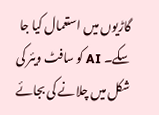گاڑیوں میں استعمال کیا جا سکے۔ AI کو سافٹ ویئر کی شکل میں چلانے کی بجائے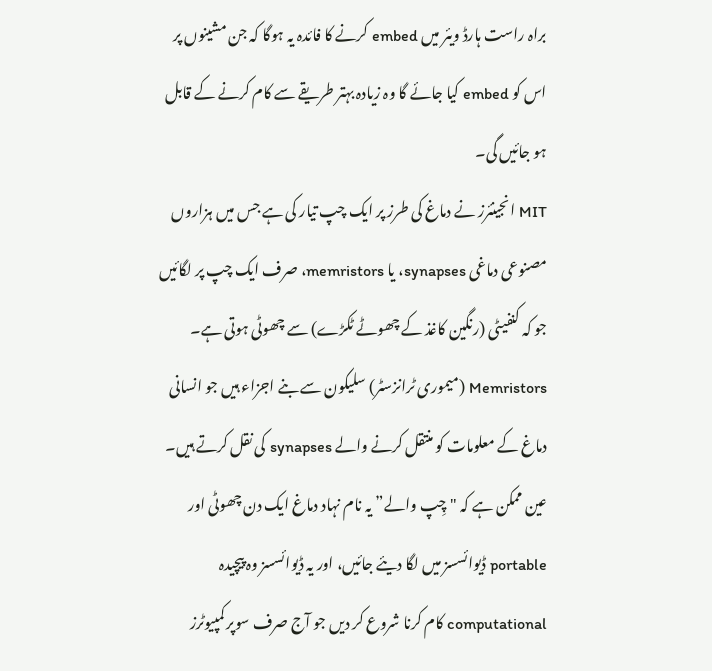براہ راست ہارڈ ویئر میں embed کرنے کا فائدہ یہ ہوگا کہ جن مشینوں پر اس کو embed کیا جائے گا وہ زیادہ بہتر طریقے سے کام کرنے کے قابل ہو جائیں گی۔
MIT انجینئرز نے دماغ کی طرز پر ایک چپ تیار کی ہے جس میں ہزاروں مصنوعی دماغی synapses، یا memristors، صرف ایک چپ پر لگائیں جو کہ کنفیٹی (رنگین کاغذ کے چھوٹے ٹکڑے) سے چھوٹی ہوتی ہے۔
Memristors (میموری ٹرانزسٹر) سلیکون سے بنے اجزاء ہیں جو انسانی دماغ کے معلومات کو منتقل کرنے والے synapses کی نقل کرتے ہیں۔ عین ممکن ہے کہ "چِپ والے” یہ نام نہاد دماغ ایک دن چھوٹی اور portable ڈیوائسسز میں لگا دیئے جائیں، اور یہ ڈیوائسسز وہ پیچیدہ computational کام کرنا شروع کر دیں جو آج صرف سوپر کمپیوٹرز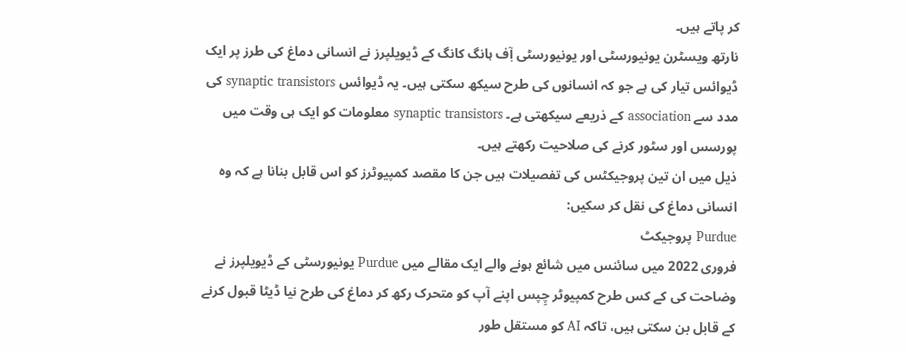کر پاتے ہیں۔
نارتھ ویسٹرن یونیورسٹی اور یونیورسٹی آٖف ہانگ کانگ کے ڈیویلپرز نے انسانی دماغ کی طرز پر ایک ڈیوائس تیار کی ہے جو کہ انسانوں کی طرح سیکھ سکتی ہیں۔ یہ ڈیوائس synaptic transistors کی مدد سے association کے ذریعے سیکھتی ہے۔ synaptic transistors معلومات کو ایک ہی وقت میں پورسس اور سٹور کرنے کی صلاحیت رکھتے ہیں۔
ذیل میں ان تین پروجیکٹس کی تفصیلات ہیں جن کا مقصد کمپیوٹرز کو اس قابل بنانا ہے کہ وہ انسانی دماغ کی نقل کر سکیں:
Purdue پروجیکٹ
فروری 2022 میں سائنس میں شائع ہونے والے ایک مقالے میں Purdue یونیورسٹی کے ڈیویلپرز نے وضاحت کی کے کس طرح کمپیوٹر چِپس اپنے آپ کو متحرک رکھ کر دماغ کی طرح نیا ڈیٹا قبول کرنے کے قابل بن سکتی ہیں، تاکہ AI کو مستقل طور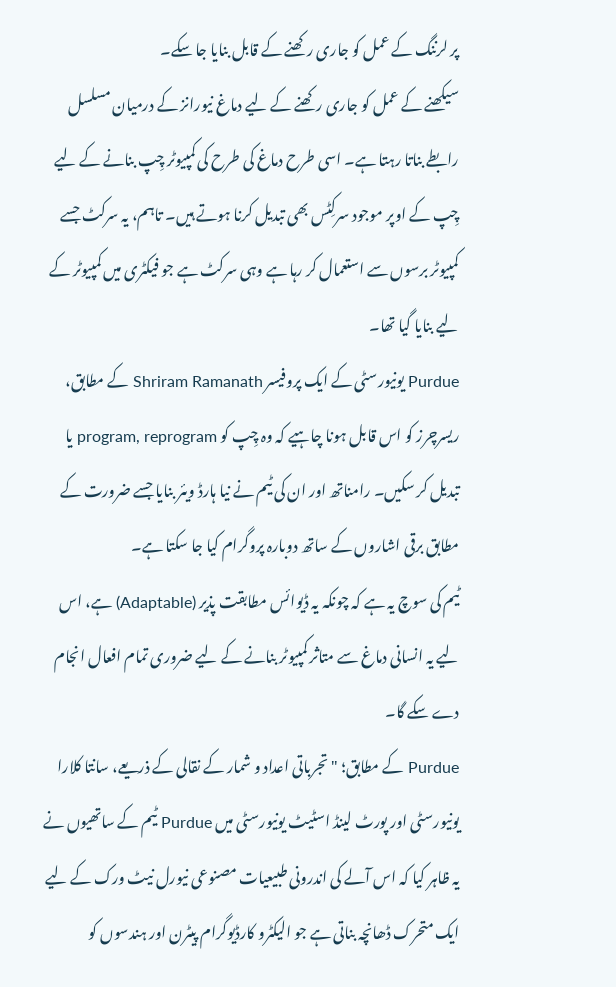پر لرننگ کے عمل کو جاری رکھنے کے قابل بنایا جا سکے۔
سیکھنے کے عمل کو جاری رکھنے کے لیے دماغ نیورانز کے درمیان مسلسل رابطے بناتا رہتا ہے۔ اسی طرح دماغ کی طرح کی کمپیوٹر چِپ بنانے کے لیے چِپ کے اوپر موجود سرکِٹس بھی تبدیل کرنا ہوتے ہیں۔ تاہم، یہ سرکٹ جسے کمپیوٹر برسوں سے استعمال کر رہا ہے وہی سرکٹ ہے جو فیکٹری میں کمپیوٹر کے لیے بنایا گیا تھا۔
Purdue یونیورسٹی کے ایک پروفیسر Shriram Ramanath کے مطابق، ریسرچرز کو اس قابل ہونا چاہیے کہ وہ چِپ کو program, reprogram یا تبدیل کر سکیں۔ رامناتھ اور ان کی ٹیم نے نیا ہارڈ ویئر بنایا جسے ضرورت کے مطابق برقی اشاروں کے ساتھ دوبارہ پروگرام کیا جا سکتا ہے۔
ٹیم کی سوچ یہ ہے کہ چونکہ یہ ڈیوائس مطابقت پذیر (Adaptable) ہے، اس لیے یہ انسانی دماغ سے متاثر کمپیوٹر بنانے کے لیے ضروری تمام افعال انجام دے سکے گا۔
Purdue کے مطابق؛ "تجرباتی اعداد و شمار کے نقالی کے ذریعے، سانتا کلارا یونیورسٹی اور پورٹ لینڈ اسٹیٹ یونیورسٹی میں Purdue ٹیم کے ساتھیوں نے یہ ظاہر کیا کہ اس آلے کی اندرونی طبیعیات مصنوعی نیورل نیٹ ورک کے لیے ایک متحرک ڈھانچہ بناتی ہے جو الیکٹرو کارڈیوگرام پیٹرن اور ہندسوں کو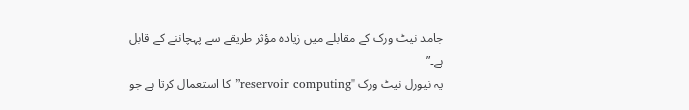جامد نیٹ ورک کے مقابلے میں زیادہ مؤثر طریقے سے پہچاننے کے قابل ہے۔”
یہ نیورل نیٹ ورک "reservoir computing” کا استعمال کرتا ہے جو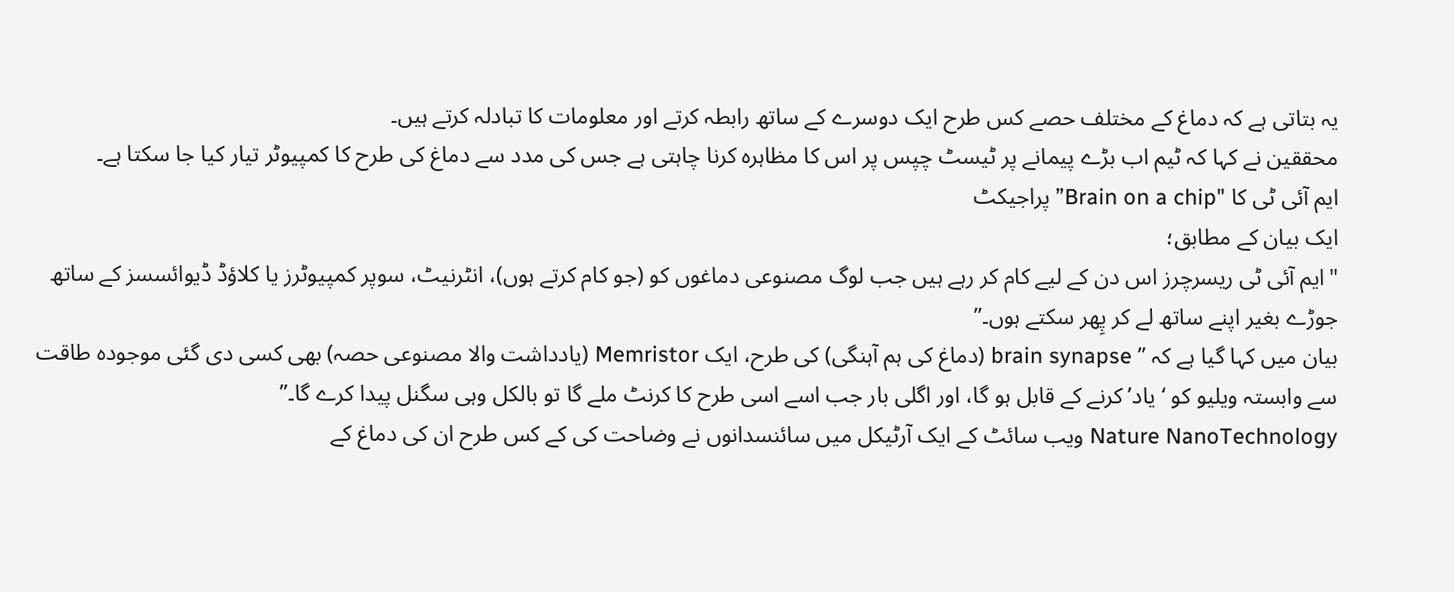یہ بتاتی ہے کہ دماغ کے مختلف حصے کس طرح ایک دوسرے کے ساتھ رابطہ کرتے اور معلومات کا تبادلہ کرتے ہیں۔
محققین نے کہا کہ ٹیم اب بڑے پیمانے پر ٹیسٹ چپس پر اس کا مظاہرہ کرنا چاہتی ہے جس کی مدد سے دماغ کی طرح کا کمپیوٹر تیار کیا جا سکتا ہے۔
ایم آئی ٹی کا "Brain on a chip” پراجیکٹ
ایک بیان کے مطابق؛
"ایم آئی ٹی ریسرچرز اس دن کے لیے کام کر رہے ہیں جب لوگ مصنوعی دماغوں کو (جو کام کرتے ہوں)، انٹرنیٹ، سوپر کمپیوٹرز یا کلاؤڈ ڈیوائسسز کے ساتھ جوڑے بغیر اپنے ساتھ لے کر پِھر سکتے ہوں۔”
بیان میں کہا گیا ہے کہ ” brain synapse (دماغ کی ہم آہنگی) کی طرح، ایک Memristor (یادداشت والا مصنوعی حصہ) بھی کسی دی گئی موجودہ طاقت سے وابستہ ویلیو کو ‘یاد’ کرنے کے قابل ہو گا، اور اگلی بار جب اسے اسی طرح کا کرنٹ ملے گا تو بالکل وہی سگنل پیدا کرے گا۔”
Nature NanoTechnology ویب سائٹ کے ایک آرٹیکل میں سائنسدانوں نے وضاحت کی کے کس طرح ان کی دماغ کے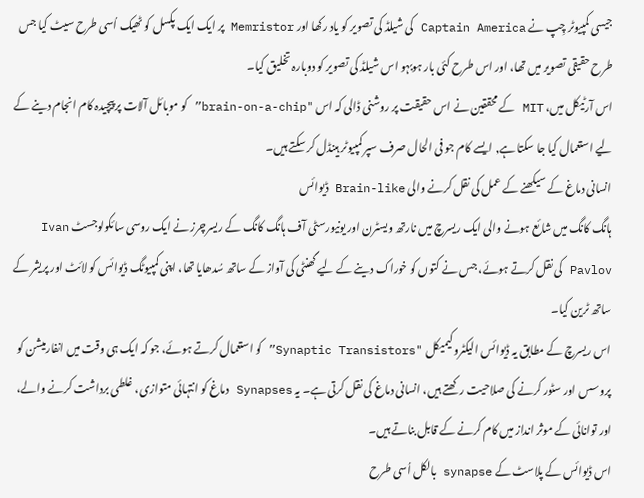جیسی کمپیوٹر چِپ نے Captain America کی شیلڈ کی تصویر کو یاد رکھا اور Memristor پر ایک ایک پکسل کو ٹھیک اُسی طرح سیٹ کیا جس طرح حقیقی تصویر میں تھا، اور اس طرح کئی بار ہوبہو اس شیلڈ کی تصویر کو دوبارہ تخلیق کیا۔
اس آرٹیکل میں، MIT کے محققین نے اس حقیقت پر روشنی ڈالی کہ اس "brain-on-a-chip” کو موبائل آلات پر پیچیدہ کام انجام دینے کے لیے استعمال کیا جا سکتا ہے, ایسے کام جو فی الحال صرف سپر کمپیوٹر ہینڈل کر سکتے ہیں۔
انسانی دماغ کے سیکھنے کے عمل کی نقل کرنے والی Brain-like ڈیوائس
ہانگ کانگ میں شائع ہونے والی ایک ریسرچ میں نارتھ ویسٹرن اور یونیورسٹی آف ہانگ کانگ کے ریسرچرز نے ایک روسی سائکولوجسٹ Ivan Pavlov کی نقل کرتے ہوئے، جس نے کتوں کو خوراک دینے کے لیے گھنٹی کی آواز کے ساتھ سُدھایا تھا، اپنی کمپیوٹگ ڈیوائس کو لائٹ اور پریشر کے ساتھ ٹرین کیا۔
اس ریسرچ کے مطابق یہ ڈیوائس الیکٹروکیمیکل "Synaptic Transistors” کو استعمال کرتے ہوئے، جو کہ ایک ہی وقت میں انفارمیشن کو پروسس اور سٹور کرنے کی صلاحیت رکھتے ہیں، انسانی دماغ کی نقل کرتی ہے۔ یہ Synapses دماغ کو انتہائی متوازی، غلطی برداشت کرنے والے، اور توانائی کے موثر انداز میں کام کرنے کے قابل بناتے ہیں۔
اس ڈیوائس کے پلاسٹ کے synapse بالکل اُسی طرح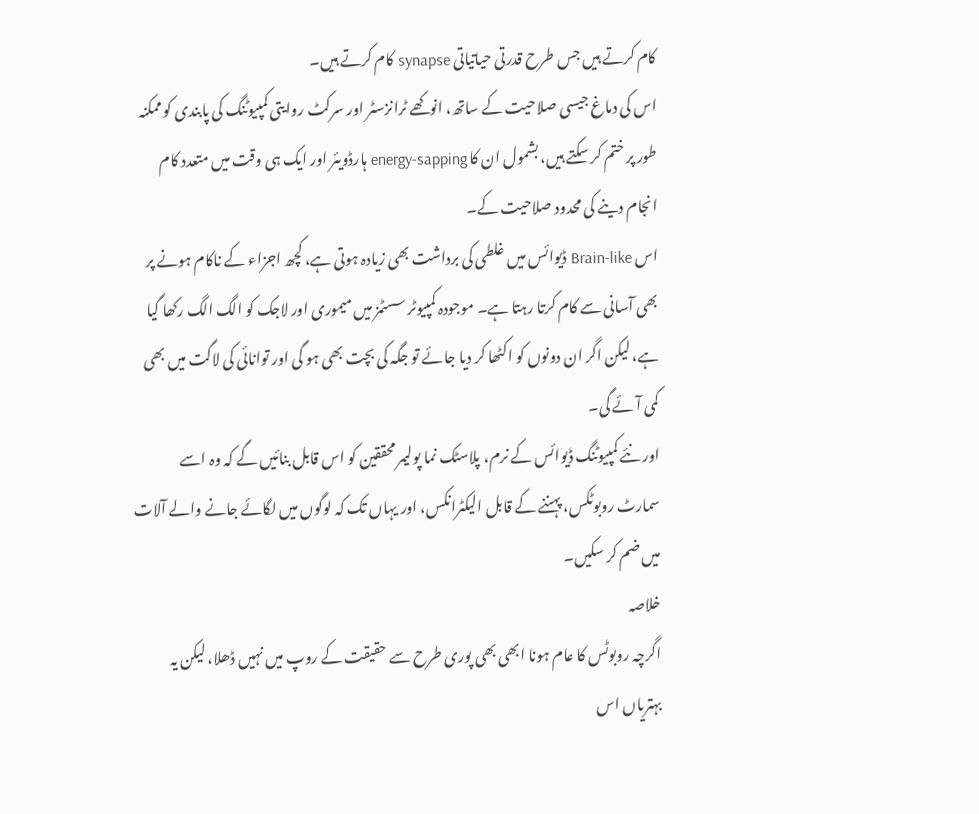کام کرتے ہیں جس طرح قدرتی حیاتیاتی synapse کام کرتے ہیں۔
اس کی دماغ جیسی صلاحیت کے ساتھ، انوکھے ٹرانزسٹر اور سرکٹ روایتی کمپیوٹنگ کی پابندی کو ممکنہ طور پر ختم کر سکتے ہیں، بشمول ان کا energy-sapping ہارڈویئر اور ایک ہی وقت میں متعدد کام انجام دینے کی محدود صلاحیت کے۔
اس Brain-like ڈیوائس میں غلطی کی برداشت بھی زیادہ ہوتی ہے، کچھ اجزاء کے ناکام ہونے پر بھی آسانی سے کام کرتا رہتا ہے۔ موجودہ کمپیوٹر سسٹمز میں میموری اور لاجک کو الگ الگ رکھا گیا ہے، لیکن اگر ان دونوں کو اکٹھا کر دیا جائے تو جگہ کی بچت بھی ہو گی اور توانائی کی لاگت میں بھی کمی آئے گی۔
اور نئے کمپیوٹنگ ڈیوائس کے نرم، پلاسٹک نما پولیمر محققین کو اس قابل بنائیں گے کہ وہ اسے سمارٹ روبوٹکس، پہننے کے قابل الیکٹرانکس، اور یہاں تک کہ لوگوں میں لگائے جانے والے آلات میں ضم کر سکیں۔
خلاصہ
اگرچہ روبوٹس کا عام ہونا ابھی بھی پوری طرح سے حقیقت کے روپ میں نہیں ڈھلا، لیکن یہ بہتریاں اس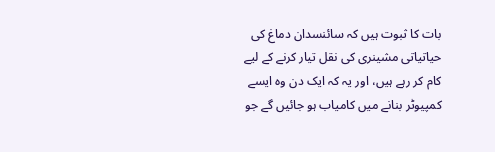بات کا ثبوت ہیں کہ سائنسدان دماغ کی حیاتیاتی مشینری کی نقل تیار کرنے کے لیے کام کر رہے ہیں، اور یہ کہ ایک دن وہ ایسے کمپیوٹر بنانے میں کامیاب ہو جائیں گے جو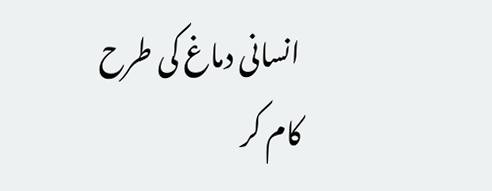انسانی دماغ کی طرح کام کر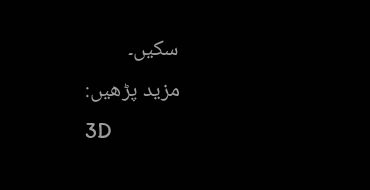سکیں۔
مزید پڑھیں:
3D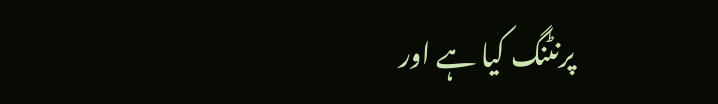پرنٹنگ کیا ہے اور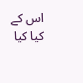اس کے کیا کیا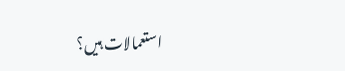استعمالات ہیں؟